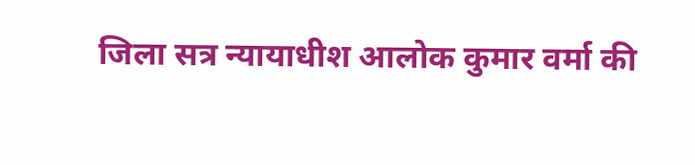जिला सत्र न्यायाधीश आलोक कुमार वर्मा की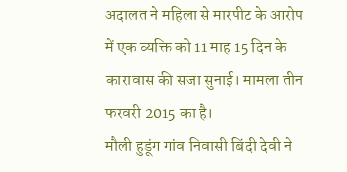अदालत ने महिला से मारपीट के आरोप में एक व्यक्ति को 11 माह 15 दिन के कारावास की सजा सुनाई। मामला तीन फरवरी 2015 का है।
मौली हुडूंग गांव निवासी बिंदी देवी ने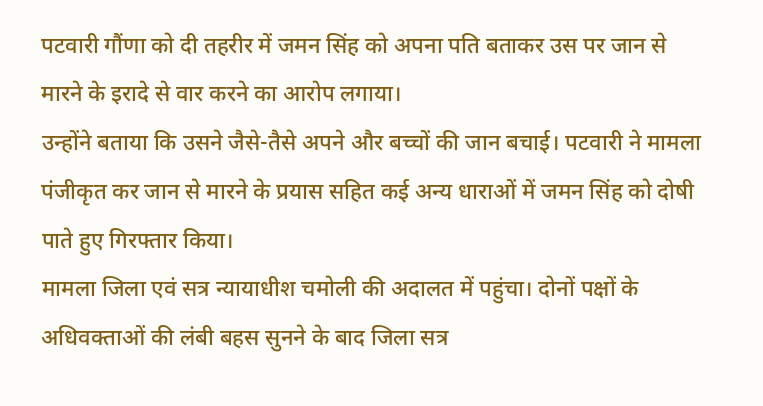पटवारी गौंणा को दी तहरीर में जमन सिंह को अपना पति बताकर उस पर जान से मारने के इरादे से वार करने का आरोप लगाया।
उन्होंने बताया कि उसने जैसे-तैसे अपने और बच्चों की जान बचाई। पटवारी ने मामला पंजीकृत कर जान से मारने के प्रयास सहित कई अन्य धाराओं में जमन सिंह को दोषी पाते हुए गिरफ्तार किया।
मामला जिला एवं सत्र न्यायाधीश चमोली की अदालत में पहुंचा। दोनों पक्षों के अधिवक्ताओं की लंबी बहस सुनने के बाद जिला सत्र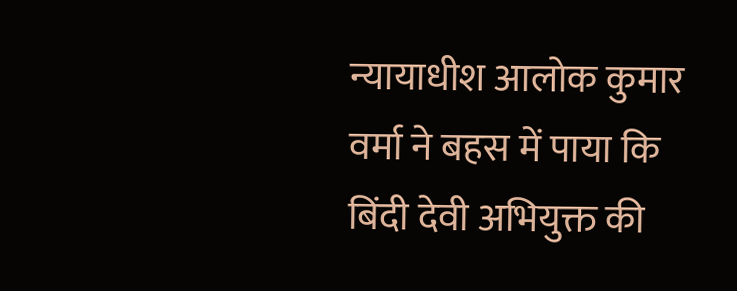न्यायाधीश आलोक कुमार वर्मा ने बहस में पाया कि बिंदी देवी अभियुक्त की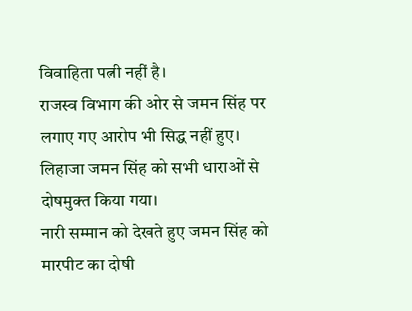विवाहिता पत्नी नहीं है।
राजस्व विभाग की ओर से जमन सिंह पर लगाए गए आरोप भी सिद्ध नहीं हुए। लिहाजा जमन सिंह को सभी धाराओं से दोषमुक्त किया गया।
नारी सम्मान को देखते हुए जमन सिंह को मारपीट का दोषी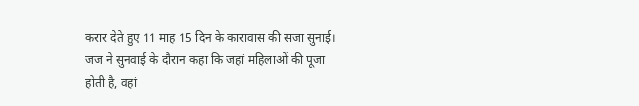करार देते हुए 11 माह 15 दिन के कारावास की सजा सुनाई।
जज ने सुनवाई के दौरान कहा कि जहां महिलाओं की पूजा होती है, वहां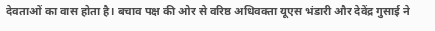देवताओं का वास होता है। बचाव पक्ष की ओर से वरिष्ठ अधिवक्ता यूएस भंडारी और देवेंद्र गुसाई ने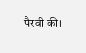पैरवी की।